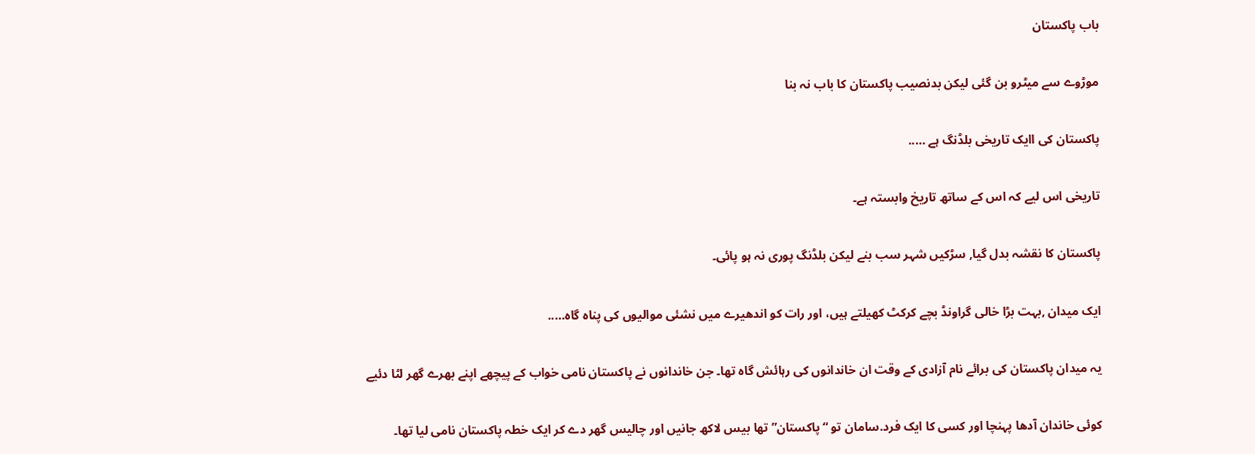باب پاکستان

موڑوے سے میٹرو بن گئی لیکن بدنصیب پاکستان کا باب نہ بنا

پاکستان کی اایک تاریخی بلڈنگ ہے …..

تاریخی اس لیے کہ اس کے ساتھ تاریخ وابستہ ہے۔

پاکستان کا نقشہ بدل گیا, سڑکیں شہر سب بنے لیکن بلڈنگ پوری نہ ہو پائی۔

ایک میدان ,بہت بڑا خالی گراونڈ بچے کرکٹ کھیلتے ہیں، اور رات کو اندھیرے میں نشئی موالیوں کی پناہ گاہ…..

یہ میدان پاکستان کی برائے نام آزادی کے وقت ان خاندانوں کی رہائش گاہ تھا۔ جن خاندانوں نے پاکستان نامی خواب کے پیچھے اپنے بھرے گھر لٹا دئیے

کوئی خاندان آدھا پہنچا اور کسی کا ایک فرد.سامان تو “پاکستان” تھا بیس لاکھ جانیں اور چالیس گھر دے کر ایک خطہ پاکستان نامی لیا تھا۔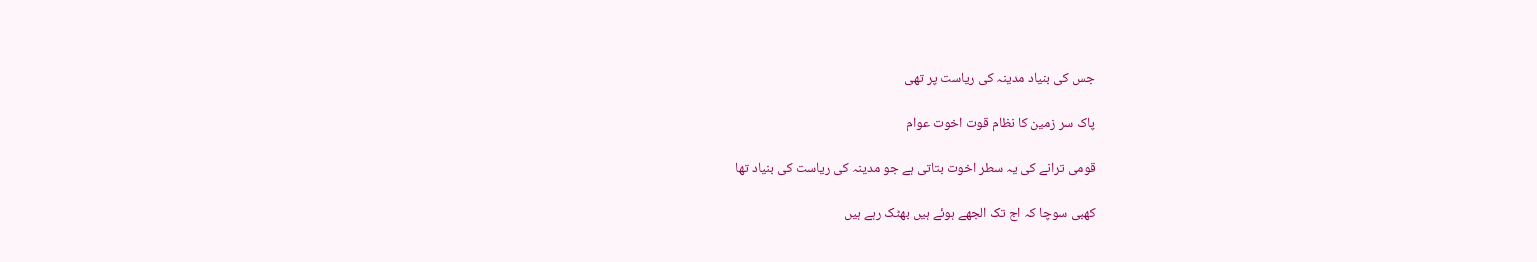جس کی بنیاد مدینہ کی ریاست پر تھی

پاک سر زمین کا نظام قوت اخوت عوام

قومی ترانے کی یہ سطر اخوت بتاتی ہے جو مدینہ کی ریاست کی بنیاد تھا

کھبی سوچا کہ اج تک الجھے ہوئے ہیں بھٹک رہے ہیں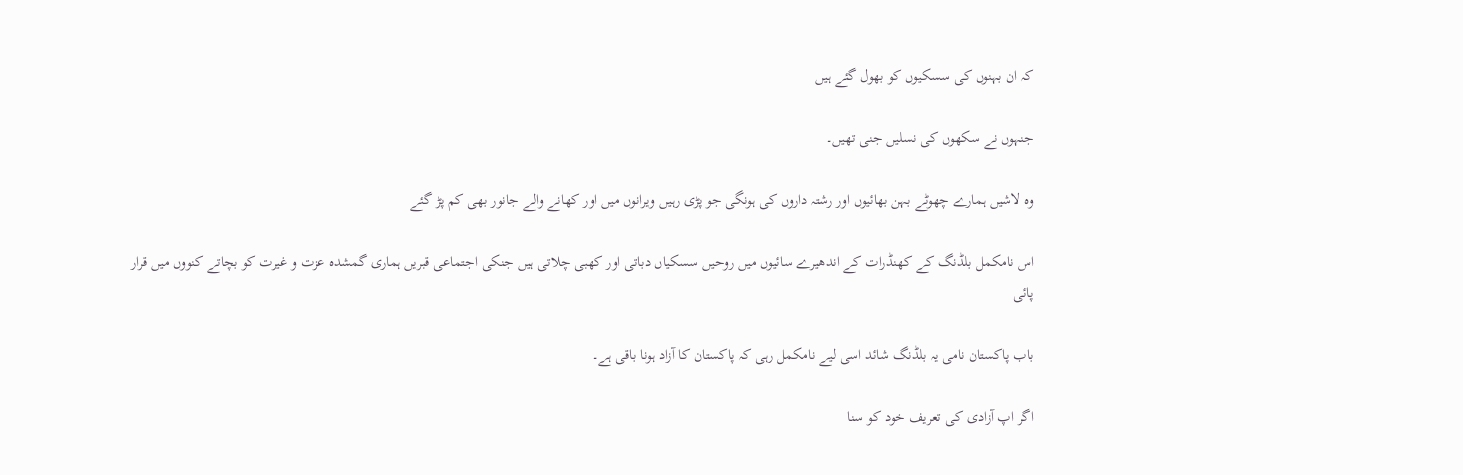کہ ان بہنوں کی سسکیوں کو بھول گئے ہیں

جنہوں نے سکھوں کی نسلیں جنی تھیں۔

وہ لاشیں ہمارے چھوٹے بہن بھائیوں اور رشتہ داروں کی ہونگی جو پڑی رہیں ویرانوں میں اور کھانے والے جانور بھی کم پڑ گئے

اس نامکمل بلڈنگ کے کھنڈرات کے اندھیرے سائیوں میں روحیں سسکیاں دباتی اور کھبی چلاتی ہیں جنکی اجتماعی قبریں ہماری گمشدہ عزت و غیرت کو بچاتے کنووں میں قرار پائی

باب پاکستان نامی یہ بلڈنگ شائد اسی لیے نامکمل رہی کہ پاکستان کا آزاد ہونا باقی ہے۔

اگر اپ آزادی کی تعریف خود کو سنا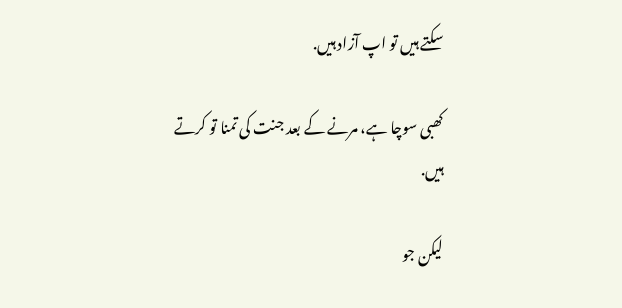سکتے ہیں تو اپ آزاد ہیں.

کھبی سوچا ہے، مرنے کے بعد جنت کی تمنا تو کرتے ہیں.

لیکن جو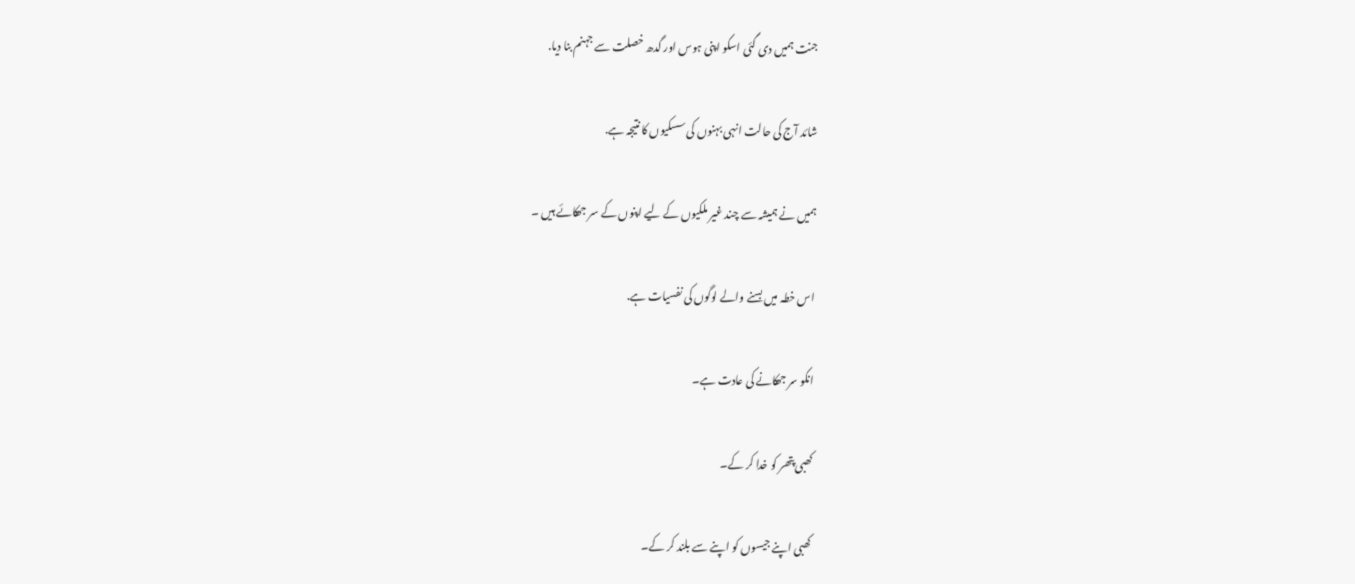جنت ہمیں دی گئی اسکو اپنی ہوس اور گدھ خصلت سے جہنم بنا دیا.

شائد آج کی حالت انہی بہنوں کی سسکیوں کا نتیجہ ہے.

ہمیں نے ہمیشہ سے چند غیر ملکیوں کے لیے اپنوں کے سر جھکائے ہیں ۔

اس خطہ میں بسنے والے لوگوں کی نفسیات ہے.

انکو سر جھکانے کی عادت ہے۔

کھبی پتھر کو خدا کر کے۔

کھبی اپنے جیسوں کو اپنے سے بلند کر کے۔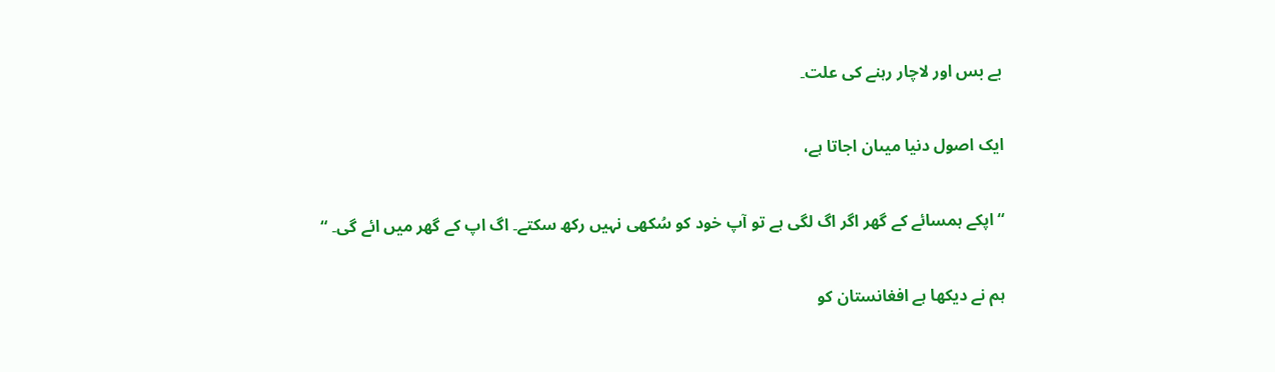بے بس اور لاچار رہنے کی علت۔

ایک اصول دنیا میںان اجاتا ہے،

“اپکے ہمسائے کے گھر اگر اگ لگی ہے تو آپ خود کو سُکھی نہیں رکھ سکتے۔ اگ اپ کے گھر میں ائے گی۔ “

ہم نے دیکھا ہے افغانستان کو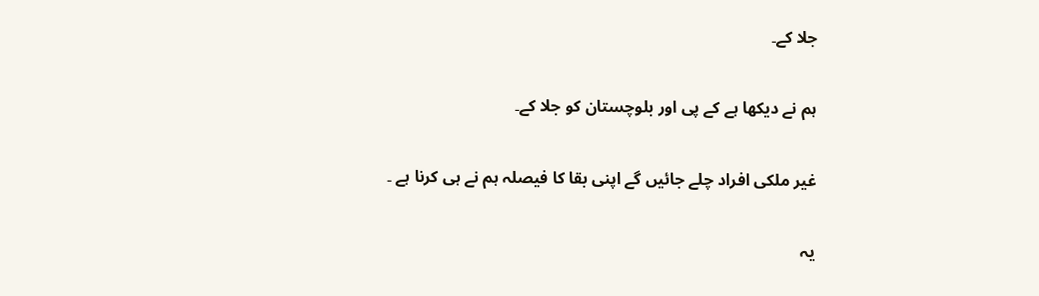جلا کے۔

ہم نے دیکھا ہے کے پی اور بلوچستان کو جلا کے۔

غیر ملکی افراد چلے جائیں گے اپنی بقا کا فیصلہ ہم نے ہی کرنا ہے ۔

یہ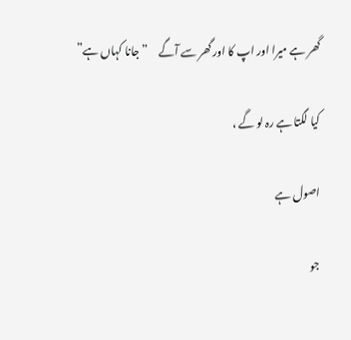گھر ہے میرا اور اپ کا اور گھر سے آگے     ” جانا کہاں ہے”

کیا لگتا ہے رہ لو گے ،

اصول ہے

جو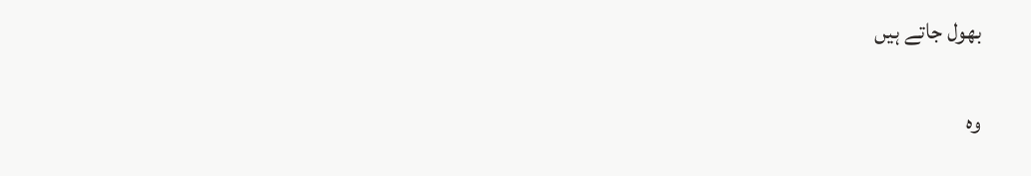بھول جاتے ہیں

وہ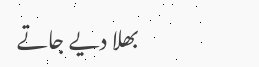بھلا دیے جاتے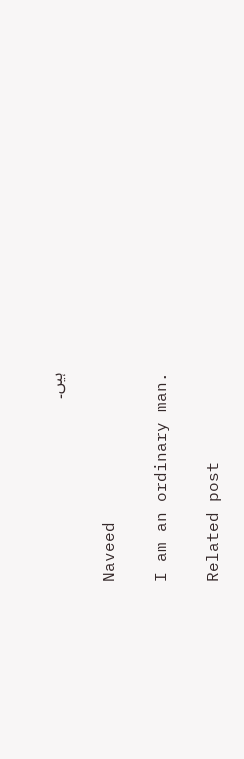ہیں۔

Naveed

I am an ordinary man.

Related post